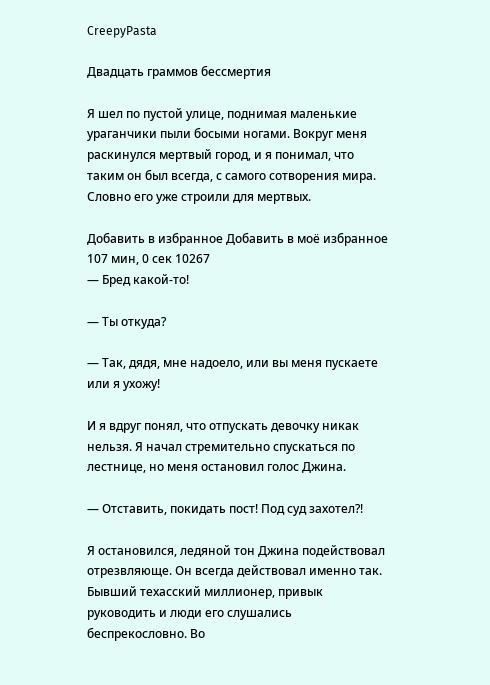CreepyPasta

Двадцать граммов бессмертия

Я шел по пустой улице, поднимая маленькие ураганчики пыли босыми ногами. Вокруг меня раскинулся мертвый город, и я понимал, что таким он был всегда, с самого сотворения мира. Словно его уже строили для мертвых.

Добавить в избранное Добавить в моё избранное
107 мин, 0 сек 10267
— Бред какой-то!

— Ты откуда?

— Так, дядя, мне надоело, или вы меня пускаете или я ухожу!

И я вдруг понял, что отпускать девочку никак нельзя. Я начал стремительно спускаться по лестнице, но меня остановил голос Джина.

— Отставить, покидать пост! Под суд захотел?!

Я остановился, ледяной тон Джина подействовал отрезвляюще. Он всегда действовал именно так. Бывший техасский миллионер, привык руководить и люди его слушались беспрекословно. Во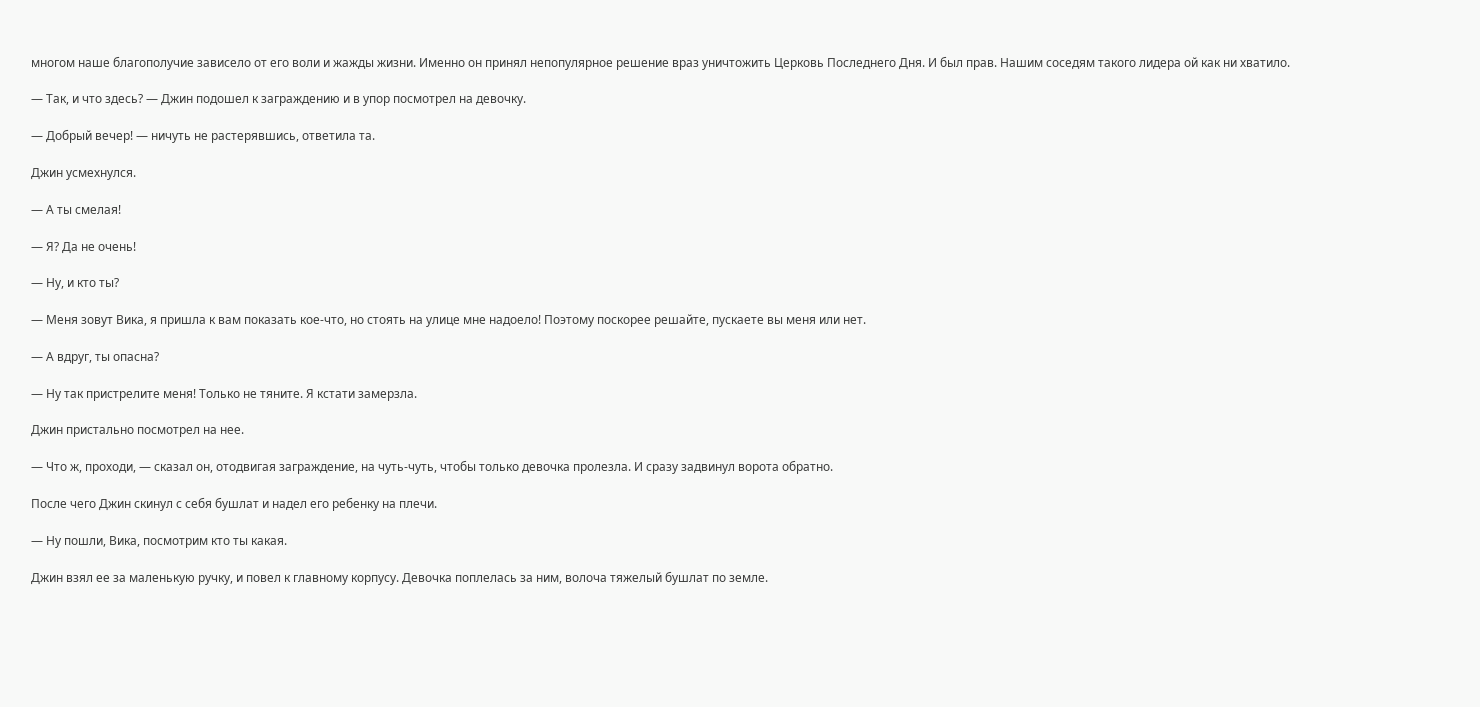многом наше благополучие зависело от его воли и жажды жизни. Именно он принял непопулярное решение враз уничтожить Церковь Последнего Дня. И был прав. Нашим соседям такого лидера ой как ни хватило.

— Так, и что здесь? — Джин подошел к заграждению и в упор посмотрел на девочку.

— Добрый вечер! — ничуть не растерявшись, ответила та.

Джин усмехнулся.

— А ты смелая!

— Я? Да не очень!

— Ну, и кто ты?

— Меня зовут Вика, я пришла к вам показать кое-что, но стоять на улице мне надоело! Поэтому поскорее решайте, пускаете вы меня или нет.

— А вдруг, ты опасна?

— Ну так пристрелите меня! Только не тяните. Я кстати замерзла.

Джин пристально посмотрел на нее.

— Что ж, проходи, — сказал он, отодвигая заграждение, на чуть-чуть, чтобы только девочка пролезла. И сразу задвинул ворота обратно.

После чего Джин скинул с себя бушлат и надел его ребенку на плечи.

— Ну пошли, Вика, посмотрим кто ты какая.

Джин взял ее за маленькую ручку, и повел к главному корпусу. Девочка поплелась за ним, волоча тяжелый бушлат по земле.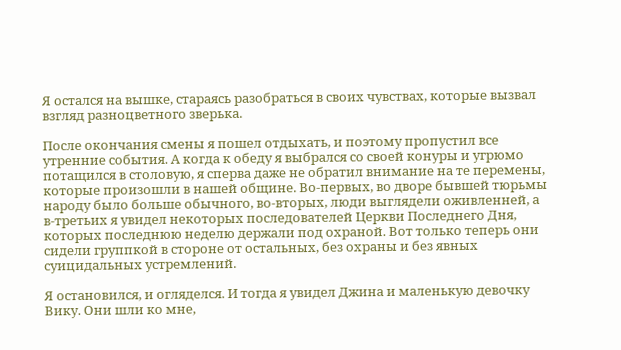Я остался на вышке, стараясь разобраться в своих чувствах, которые вызвал взгляд разноцветного зверька.

После окончания смены я пошел отдыхать, и поэтому пропустил все утренние события. А когда к обеду я выбрался со своей конуры и угрюмо потащился в столовую, я сперва даже не обратил внимание на те перемены, которые произошли в нашей общине. Во-первых, во дворе бывшей тюрьмы народу было больше обычного, во-вторых, люди выглядели оживленней, а в-третьих я увидел некоторых последователей Церкви Последнего Дня, которых последнюю неделю держали под охраной. Вот только теперь они сидели группкой в стороне от остальных, без охраны и без явных суицидальных устремлений.

Я остановился, и огляделся. И тогда я увидел Джина и маленькую девочку Вику. Они шли ко мне,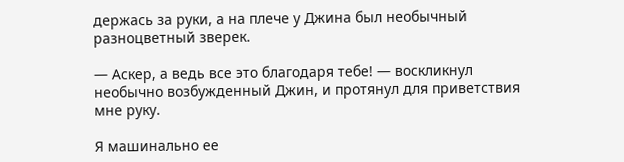держась за руки, а на плече у Джина был необычный разноцветный зверек.

— Аскер, а ведь все это благодаря тебе! — воскликнул необычно возбужденный Джин, и протянул для приветствия мне руку.

Я машинально ее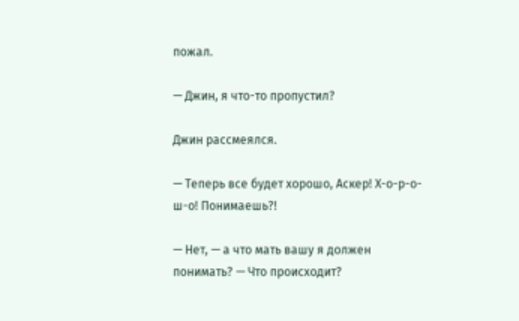пожал.

— Джин, я что-то пропустил?

Джин рассмеялся.

— Теперь все будет хорошо, Аскер! Х-о-р-о-ш-о! Понимаешь?!

— Нет, — а что мать вашу я должен понимать? — Что происходит?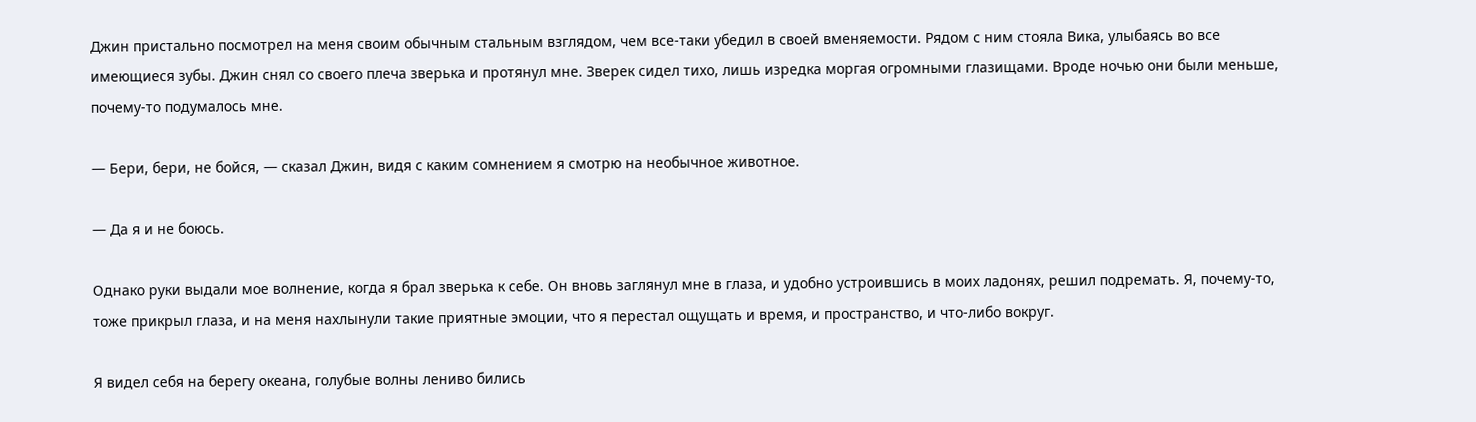Джин пристально посмотрел на меня своим обычным стальным взглядом, чем все-таки убедил в своей вменяемости. Рядом с ним стояла Вика, улыбаясь во все имеющиеся зубы. Джин снял со своего плеча зверька и протянул мне. Зверек сидел тихо, лишь изредка моргая огромными глазищами. Вроде ночью они были меньше, почему-то подумалось мне.

— Бери, бери, не бойся, — сказал Джин, видя с каким сомнением я смотрю на необычное животное.

— Да я и не боюсь.

Однако руки выдали мое волнение, когда я брал зверька к себе. Он вновь заглянул мне в глаза, и удобно устроившись в моих ладонях, решил подремать. Я, почему-то, тоже прикрыл глаза, и на меня нахлынули такие приятные эмоции, что я перестал ощущать и время, и пространство, и что-либо вокруг.

Я видел себя на берегу океана, голубые волны лениво бились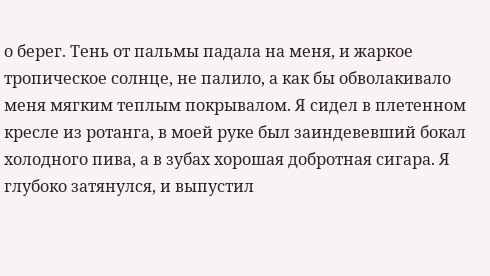о берег. Тень от пальмы падала на меня, и жаркое тропическое солнце, не палило, а как бы обволакивало меня мягким теплым покрывалом. Я сидел в плетенном кресле из ротанга, в моей руке был заиндевевший бокал холодного пива, а в зубах хорошая добротная сигара. Я глубоко затянулся, и выпустил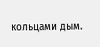кольцами дым.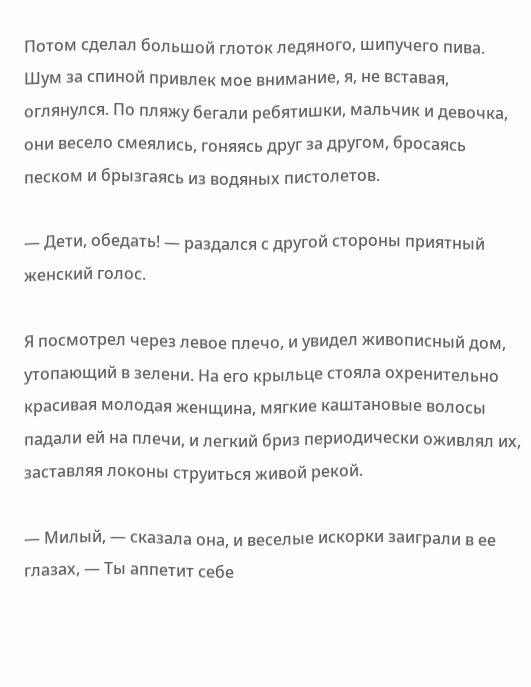Потом сделал большой глоток ледяного, шипучего пива. Шум за спиной привлек мое внимание, я, не вставая, оглянулся. По пляжу бегали ребятишки, мальчик и девочка, они весело смеялись, гоняясь друг за другом, бросаясь песком и брызгаясь из водяных пистолетов.

— Дети, обедать! — раздался с другой стороны приятный женский голос.

Я посмотрел через левое плечо, и увидел живописный дом, утопающий в зелени. На его крыльце стояла охренительно красивая молодая женщина, мягкие каштановые волосы падали ей на плечи, и легкий бриз периодически оживлял их, заставляя локоны струиться живой рекой.

— Милый, — сказала она, и веселые искорки заиграли в ее глазах, — Ты аппетит себе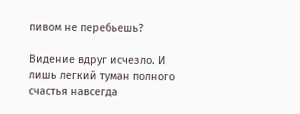пивом не перебьешь?

Видение вдруг исчезло. И лишь легкий туман полного счастья навсегда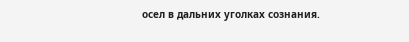осел в дальних уголках сознания.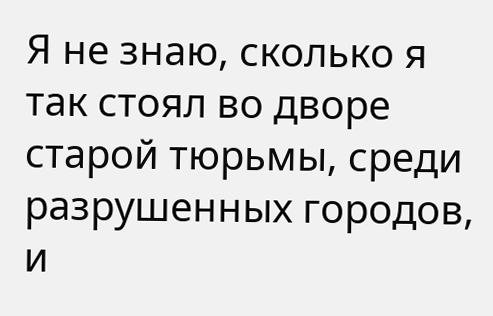Я не знаю, сколько я так стоял во дворе старой тюрьмы, среди разрушенных городов, и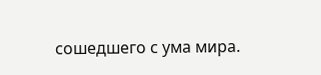сошедшего с ума мира.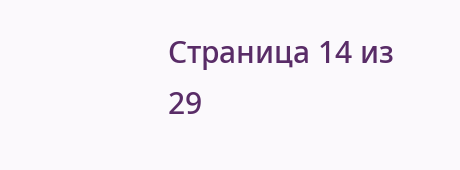Страница 14 из 29